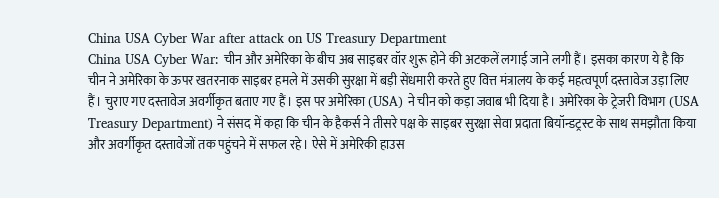China USA Cyber War after attack on US Treasury Department
China USA Cyber War: चीन और अमेरिका के बीच अब साइबर वॉर शुरू होने की अटकलें लगाई जाने लगी हैं। इसका कारण ये है कि चीन ने अमेरिका के ऊपर खतरनाक साइबर हमले में उसकी सुरक्षा में बड़ी सेंधमारी करते हुए वित्त मंत्रालय के कई महत्वपूर्ण दस्तावेज उड़ा लिए हैं। चुराए गए दस्तावेज अवर्गीकृत बताए गए हैं। इस पर अमेरिका (USA) ने चीन को कड़ा जवाब भी दिया है। अमेरिका के ट्रेजरी विभाग (USA Treasury Department) ने संसद में कहा कि चीन के हैकर्स ने तीसरे पक्ष के साइबर सुरक्षा सेवा प्रदाता बियॉन्डट्रस्ट के साथ समझौता किया और अवर्गीकृत दस्तावेजों तक पहुंचने में सफल रहे। ऐसे में अमेरिकी हाउस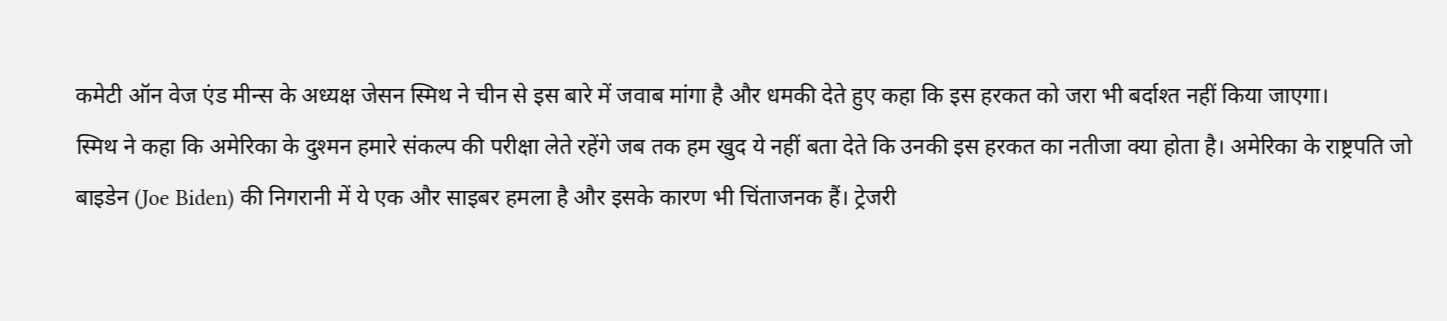कमेटी ऑन वेज एंड मीन्स के अध्यक्ष जेसन स्मिथ ने चीन से इस बारे में जवाब मांगा है और धमकी देते हुए कहा कि इस हरकत को जरा भी बर्दाश्त नहीं किया जाएगा।
स्मिथ ने कहा कि अमेरिका के दुश्मन हमारे संकल्प की परीक्षा लेते रहेंगे जब तक हम खुद ये नहीं बता देते कि उनकी इस हरकत का नतीजा क्या होता है। अमेरिका के राष्ट्रपति जो बाइडेन (Joe Biden) की निगरानी में ये एक और साइबर हमला है और इसके कारण भी चिंताजनक हैं। ट्रेजरी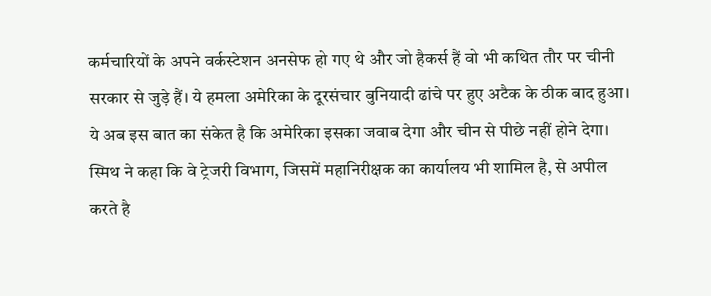कर्मचारियों के अपने वर्कस्टेशन अनसेफ हो गए थे और जो हैकर्स हैं वो भी कथित तौर पर चीनी सरकार से जुड़े हैं। ये हमला अमेरिका के दूरसंचार बुनियादी ढांचे पर हुए अटैक के ठीक बाद हुआ।
ये अब इस बात का संकेत है कि अमेरिका इसका जवाब देगा और चीन से पीछे नहीं होने देगा। स्मिथ ने कहा कि वे ट्रेजरी विभाग, जिसमें महानिरीक्षक का कार्यालय भी शामिल है, से अपील करते है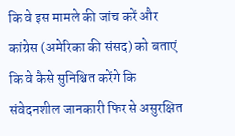कि वे इस मामले की जांच करें और कांग्रेस (अमेरिका की संसद) को बताएं कि वे कैसे सुनिश्चित करेंगे कि संवेदनशील जानकारी फिर से असुरक्षित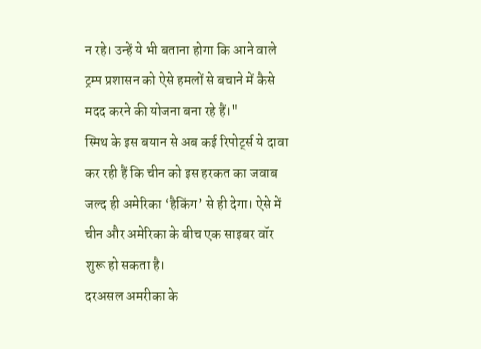न रहे। उन्हें ये भी बताना होगा कि आने वाले ट्रम्प प्रशासन को ऐसे हमलों से बचाने में कैसे मदद करने की योजना बना रहे हैं।"
स्मिथ के इस बयान से अब कई रिपोर्ट्स ये दावा कर रही हैं कि चीन को इस हरकत का जवाब जल्द ही अमेरिका ‘हैकिंग’ से ही देगा। ऐसे में चीन और अमेरिका के बीच एक साइबर वॉर शुरू हो सकता है।
दरअसल अमरीका के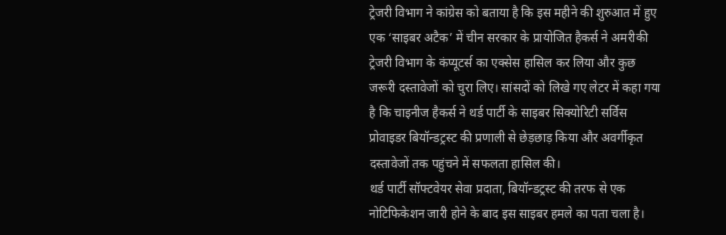ट्रेजरी विभाग ने कांग्रेस को बताया है कि इस महीने की शुरुआत में हुए एक ‘साइबर अटैक’ में चीन सरकार के प्रायोजित हैकर्स ने अमरीकी ट्रेजरी विभाग के कंप्यूटर्स का एक्सेस हासिल कर लिया और कुछ जरूरी दस्तावेजों को चुरा लिए। सांसदों को लिखे गए लेटर में कहा गया है कि चाइनीज हैकर्स ने थर्ड पार्टी के साइबर सिक्योरिटी सर्विस प्रोवाइडर बियॉन्डट्रस्ट की प्रणाली से छेड़छाड़ किया और अवर्गीकृत दस्तावेजों तक पहुंचने में सफलता हासिल की।
थर्ड पार्टी सॉफ्टवेयर सेवा प्रदाता, बियॉन्डट्रस्ट की तरफ से एक नोटिफिकेशन जारी होने के बाद इस साइबर हमले का पता चला है।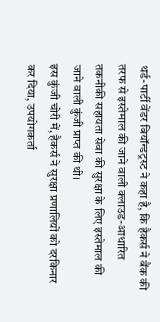थर्ड-पार्टी वेंडर बियॉन्डट्रस्ट ने कहा है, कि हैकर्स ने बैंक की तरफ से इस्तेमाल की जाने वाली क्लाउड-आधारित तकनीकी सहायता सेवा की सुरक्षा के लिए इस्तेमाल की जाने वाली कुंजी प्राप्त की थी।
इस कुंजी चोरी में, हैकर्स ने सुरक्षा प्रणालियों को दरकिनार कर दिया, उपयोगकर्ता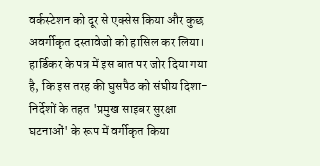वर्कस्टेशन को दूर से एक्सेस किया और कुछ अवर्गीकृत दस्तावेजो को हासिल कर लिया। हार्डिकर के पत्र में इस बात पर जोर दिया गया है, कि इस तरह की घुसपैठ को संघीय दिशा-निर्देशों के तहत 'प्रमुख साइबर सुरक्षा घटनाओं' के रूप में वर्गीकृत किया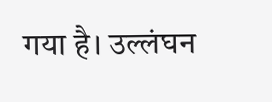गया है। उल्लंघन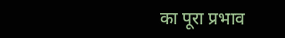का पूरा प्रभाव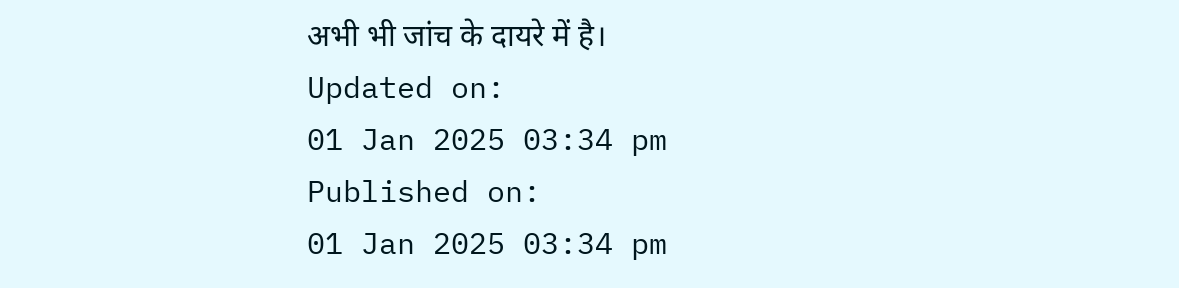अभी भी जांच के दायरे में है।
Updated on:
01 Jan 2025 03:34 pm
Published on:
01 Jan 2025 03:34 pm